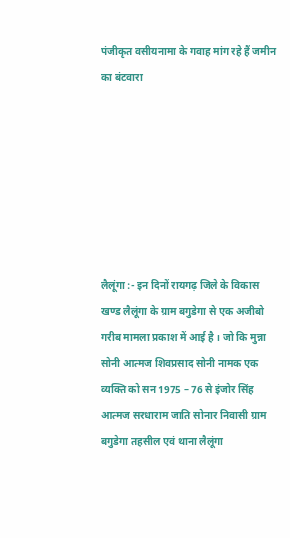पंजीकृत वसीयनामा के गवाह मांग रहे हैं जमीन का बंटवारा







लैलूंगा :- इन दिनों रायगढ़ जिले के विकास खण्ड लैलूंगा के ग्राम बगुडेगा से एक अजीबो गरीब मामला प्रकाश में आई है । जो कि मुन्ना सोनी आत्मज शिवप्रसाद सोनी नामक एक व्यक्ति को सन 1975 – 76 से इंजोर सिंह आत्मज सरधाराम जाति सोनार निवासी ग्राम बगुडेगा तहसील एवं थाना लैलूंगा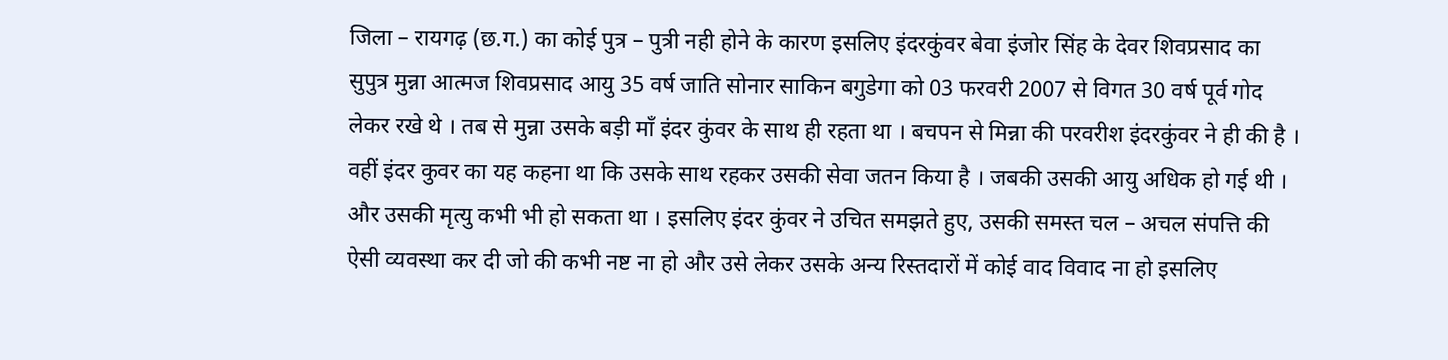जिला – रायगढ़ (छ.ग.) का कोई पुत्र – पुत्री नही होने के कारण इसलिए इंदरकुंवर बेवा इंजोर सिंह के देवर शिवप्रसाद का सुपुत्र मुन्ना आत्मज शिवप्रसाद आयु 35 वर्ष जाति सोनार साकिन बगुडेगा को 03 फरवरी 2007 से विगत 30 वर्ष पूर्व गोद लेकर रखे थे । तब से मुन्ना उसके बड़ी माँ इंदर कुंवर के साथ ही रहता था । बचपन से मिन्ना की परवरीश इंदरकुंवर ने ही की है । वहीं इंदर कुवर का यह कहना था कि उसके साथ रहकर उसकी सेवा जतन किया है । जबकी उसकी आयु अधिक हो गई थी । और उसकी मृत्यु कभी भी हो सकता था । इसलिए इंदर कुंवर ने उचित समझते हुए, उसकी समस्त चल – अचल संपत्ति की ऐसी व्यवस्था कर दी जो की कभी नष्ट ना हो और उसे लेकर उसके अन्य रिस्तदारों में कोई वाद विवाद ना हो इसलिए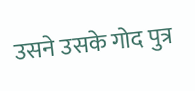उसने उसके गोद पुत्र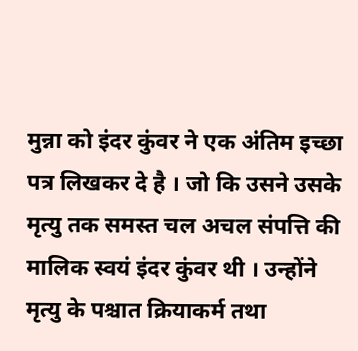मुन्ना को इंदर कुंवर ने एक अंतिम इच्छा पत्र लिखकर दे है । जो कि उसने उसके मृत्यु तक समस्त चल अचल संपत्ति की मालिक स्वयं इंदर कुंवर थी । उन्होंने मृत्यु के पश्चात क्रियाकर्म तथा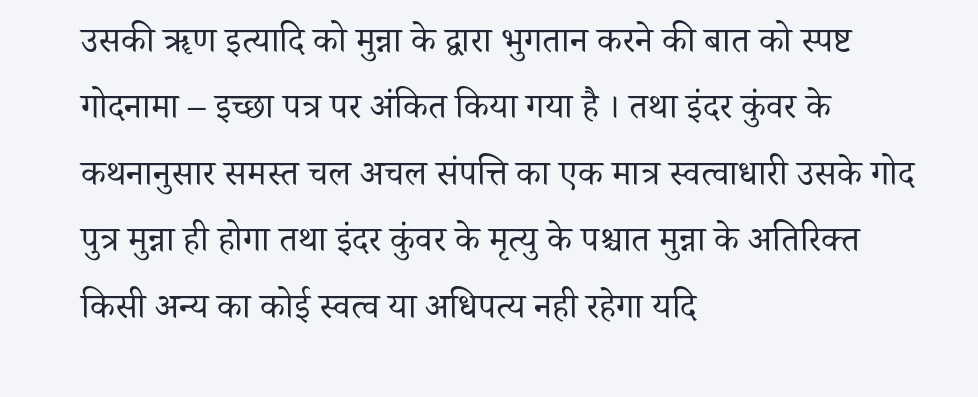उसकी ॠण इत्यादि को मुन्ना के द्वारा भुगतान करने की बात को स्पष्ट गोदनामा – इच्छा पत्र पर अंकित किया गया है । तथा इंदर कुंवर के कथनानुसार समस्त चल अचल संपत्ति का एक मात्र स्वत्वाधारी उसके गोद पुत्र मुन्ना ही होगा तथा इंदर कुंवर के मृत्यु के पश्चात मुन्ना के अतिरिक्त किसी अन्य का कोई स्वत्व या अधिपत्य नही रहेगा यदि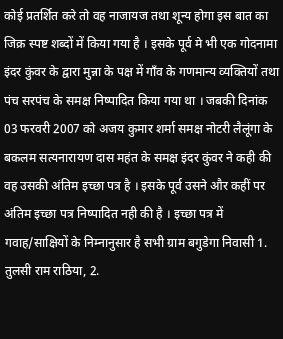कोई प्रतर्शित करे तो वह नाजायज तथा शून्य होगा इस बात का जिक्र स्पष्ट शब्दों में किया गया है । इसके पूर्व मे भी एक गोदनामा इंदर कुंवर के द्वारा मुन्ना के पक्ष में गाँव के गणमान्य व्यक्तियों तथा पंच सरपंच के समक्ष निष्पादित किया गया था । जबकी दिनांक 03 फरवरी 2007 को अजय कुमार शर्मा समक्ष नोटरी लैलूंगा के बकलम सत्यनारायण दास महंत के समक्ष इंदर कुंवर ने कही की वह उसकी अंतिम इच्छा पत्र है । इसके पूर्व उसने और कहीं पर अंतिम इच्छा पत्र निष्पादित नही की है । इच्छा पत्र में गवाह/साक्षियों के निम्नानुसार है सभी ग्राम बगुडेगा निवासी 1. तुलसी राम राठिया, 2.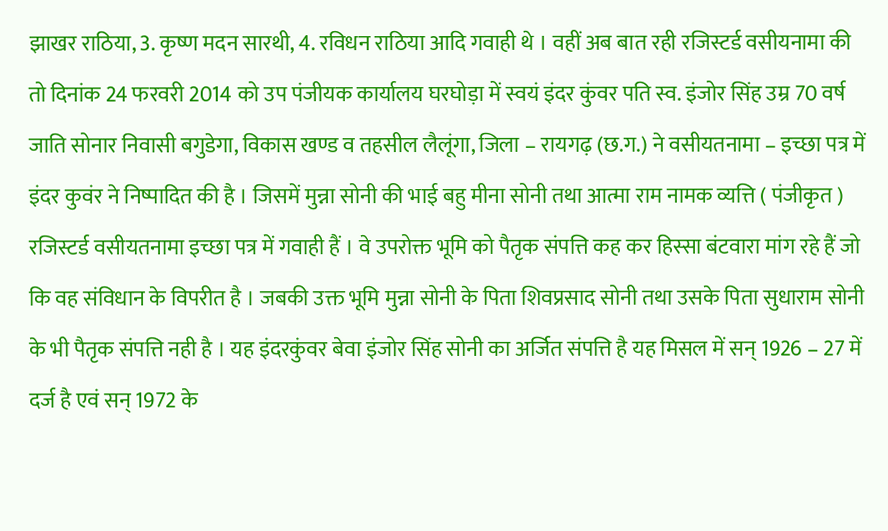झाखर राठिया, 3. कृष्ण मदन सारथी, 4. रविधन राठिया आदि गवाही थे । वहीं अब बात रही रजिस्टर्ड वसीयनामा की तो दिनांक 24 फरवरी 2014 को उप पंजीयक कार्यालय घरघोड़ा में स्वयं इंदर कुंवर पति स्व. इंजोर सिंह उम्र 70 वर्ष जाति सोनार निवासी बगुडेगा, विकास खण्ड व तहसील लैलूंगा, जिला – रायगढ़ (छ.ग.) ने वसीयतनामा – इच्छा पत्र में इंदर कुवंर ने निष्पादित की है । जिसमें मुन्ना सोनी की भाई बहु मीना सोनी तथा आत्मा राम नामक व्यत्ति ( पंजीकृत ) रजिस्टर्ड वसीयतनामा इच्छा पत्र में गवाही हैं । वे उपरोक्त भूमि को पैतृक संपत्ति कह कर हिस्सा बंटवारा मांग रहे हैं जो कि वह संविधान के विपरीत है । जबकी उक्त भूमि मुन्ना सोनी के पिता शिवप्रसाद सोनी तथा उसके पिता सुधाराम सोनी के भी पैतृक संपत्ति नही है । यह इंदरकुंवर बेवा इंजोर सिंह सोनी का अर्जित संपत्ति है यह मिसल में सन् 1926 – 27 में दर्ज है एवं सन् 1972 के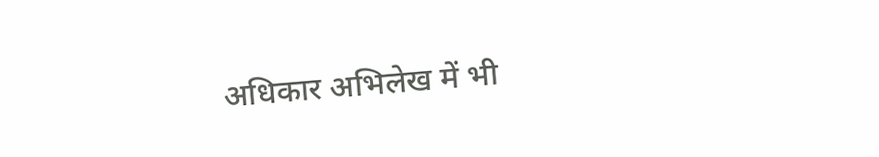अधिकार अभिलेख में भी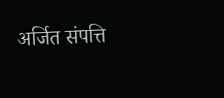अर्जित संपत्ति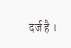दर्ज है ।